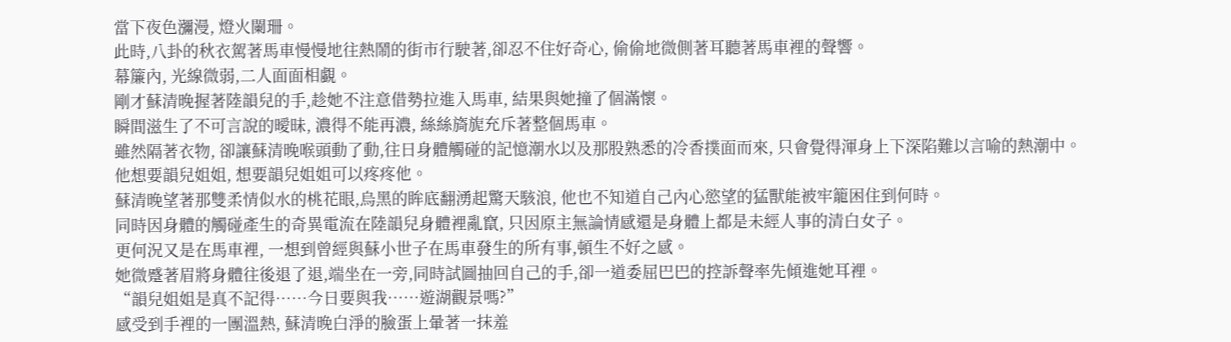當下夜色瀰漫, 燈火闌珊。
此時,八卦的秋衣駕著馬車慢慢地往熱鬧的街市行駛著,卻忍不住好奇心, 偷偷地微側著耳聽著馬車裡的聲響。
幕簾內, 光線微弱,二人面面相覷。
剛才蘇清晚握著陸韻兒的手,趁她不注意借勢拉進入馬車, 結果與她撞了個滿懷。
瞬間滋生了不可言說的曖昧, 濃得不能再濃, 絲絲旖旎充斥著整個馬車。
雖然隔著衣物, 卻讓蘇清晚喉頭動了動,往日身體觸碰的記憶潮水以及那股熟悉的冷香撲面而來, 只會覺得渾身上下深陷難以言喻的熱潮中。
他想要韻兒姐姐, 想要韻兒姐姐可以疼疼他。
蘇清晚望著那雙柔情似水的桃花眼,烏黑的眸底翻湧起驚天駭浪, 他也不知道自己內心慾望的猛獸能被牢籠困住到何時。
同時因身體的觸碰產生的奇異電流在陸韻兒身體裡亂竄, 只因原主無論情感還是身體上都是未經人事的清白女子。
更何況又是在馬車裡, 一想到曾經與蘇小世子在馬車發生的所有事,頓生不好之感。
她微蹙著眉將身體往後退了退,端坐在一旁,同時試圖抽回自己的手,卻一道委屈巴巴的控訴聲率先傾進她耳裡。
“韻兒姐姐是真不記得……今日要與我……遊湖觀景嗎?”
感受到手裡的一團溫熱, 蘇清晚白淨的臉蛋上暈著一抹羞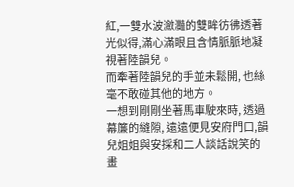紅,一雙水波瀲灩的雙眸彷彿透著光似得,滿心滿眼且含情脈脈地凝視著陸韻兒。
而牽著陸韻兒的手並未鬆開, 也絲毫不敢碰其他的地方。
一想到剛剛坐著馬車駛來時, 透過幕簾的縫隙, 遠遠便見安府門口,韻兒姐姐與安採和二人談話說笑的畫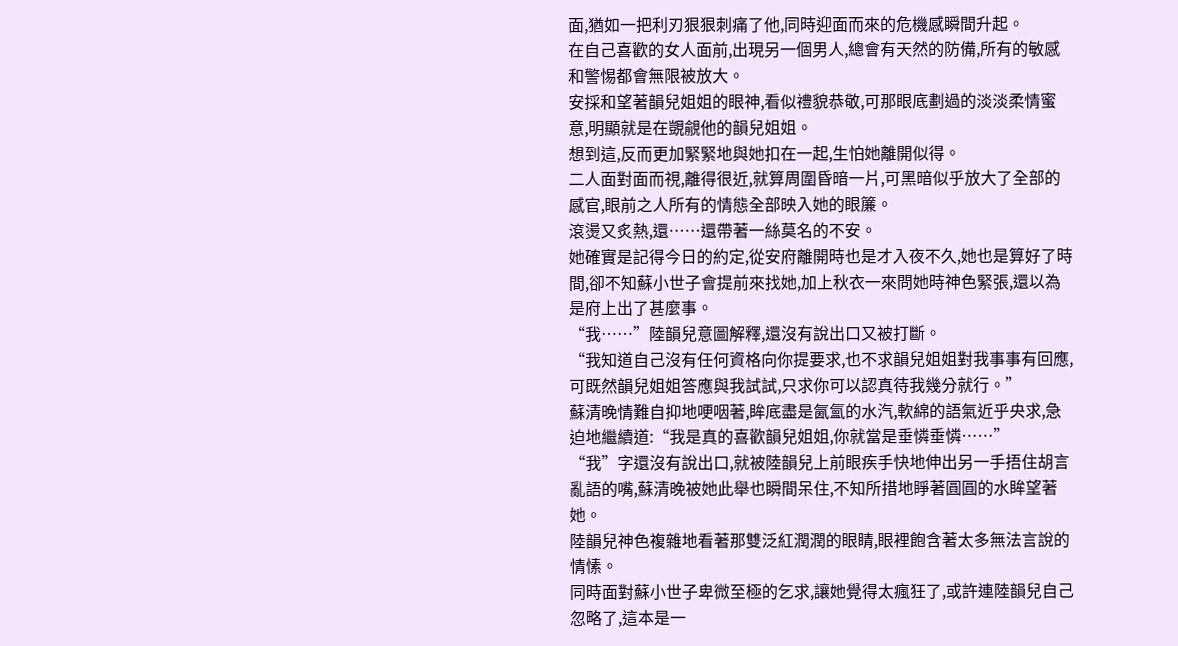面,猶如一把利刃狠狠刺痛了他,同時迎面而來的危機感瞬間升起。
在自己喜歡的女人面前,出現另一個男人,總會有天然的防備,所有的敏感和警惕都會無限被放大。
安採和望著韻兒姐姐的眼神,看似禮貌恭敬,可那眼底劃過的淡淡柔情蜜意,明顯就是在覬覦他的韻兒姐姐。
想到這,反而更加緊緊地與她扣在一起,生怕她離開似得。
二人面對面而視,離得很近,就算周圍昏暗一片,可黑暗似乎放大了全部的感官,眼前之人所有的情態全部映入她的眼簾。
滾燙又炙熱,還……還帶著一絲莫名的不安。
她確實是記得今日的約定,從安府離開時也是才入夜不久,她也是算好了時間,卻不知蘇小世子會提前來找她,加上秋衣一來問她時神色緊張,還以為是府上出了甚麼事。
“我……”陸韻兒意圖解釋,還沒有說出口又被打斷。
“我知道自己沒有任何資格向你提要求,也不求韻兒姐姐對我事事有回應,可既然韻兒姐姐答應與我試試,只求你可以認真待我幾分就行。”
蘇清晚情難自抑地哽咽著,眸底盡是氤氳的水汽,軟綿的語氣近乎央求,急迫地繼續道:“我是真的喜歡韻兒姐姐,你就當是垂憐垂憐……”
“我”字還沒有說出口,就被陸韻兒上前眼疾手快地伸出另一手捂住胡言亂語的嘴,蘇清晚被她此舉也瞬間呆住,不知所措地睜著圓圓的水眸望著她。
陸韻兒神色複雜地看著那雙泛紅潤潤的眼睛,眼裡飽含著太多無法言說的情愫。
同時面對蘇小世子卑微至極的乞求,讓她覺得太瘋狂了,或許連陸韻兒自己忽略了,這本是一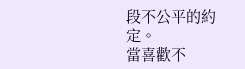段不公平的約定。
當喜歡不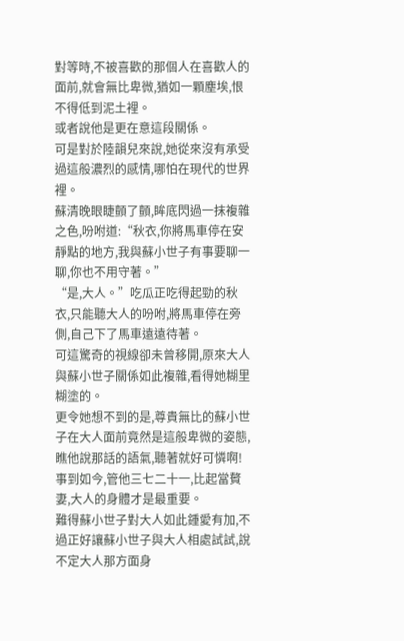對等時,不被喜歡的那個人在喜歡人的面前,就會無比卑微,猶如一顆塵埃,恨不得低到泥土裡。
或者說他是更在意這段關係。
可是對於陸韻兒來說,她從來沒有承受過這般濃烈的感情,哪怕在現代的世界裡。
蘇清晚眼睫顫了顫,眸底閃過一抹複雜之色,吩咐道:“秋衣,你將馬車停在安靜點的地方,我與蘇小世子有事要聊一聊,你也不用守著。”
“是,大人。”吃瓜正吃得起勁的秋衣,只能聽大人的吩咐,將馬車停在旁側,自己下了馬車遠遠待著。
可這驚奇的視線卻未曾移開,原來大人與蘇小世子關係如此複雜,看得她糊里糊塗的。
更令她想不到的是,尊貴無比的蘇小世子在大人面前竟然是這般卑微的姿態,瞧他說那話的語氣,聽著就好可憐啊!
事到如今,管他三七二十一,比起當贅妻,大人的身體才是最重要。
難得蘇小世子對大人如此鍾愛有加,不過正好讓蘇小世子與大人相處試試,說不定大人那方面身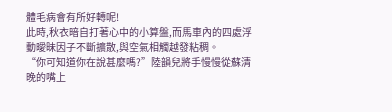體毛病會有所好轉呢!
此時,秋衣暗自打著心中的小算盤,而馬車內的四處浮動曖昧因子不斷擴散,與空氣相觸越發粘稠。
“你可知道你在說甚麼嗎?”陸韻兒將手慢慢從蘇清晚的嘴上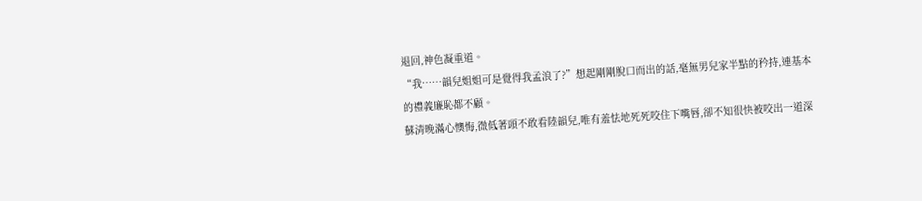退回,神色凝重道。
“我……韻兒姐姐可是覺得我孟浪了?”想起剛剛脫口而出的話,毫無男兒家半點的矜持,連基本的禮義廉恥都不顧。
蘇清晚滿心懊悔,微低著頭不敢看陸韻兒,唯有羞怯地死死咬住下嘴唇,卻不知很快被咬出一道深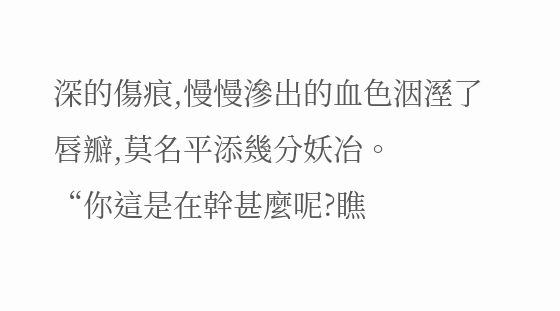深的傷痕,慢慢滲出的血色洇溼了唇瓣,莫名平添幾分妖冶。
“你這是在幹甚麼呢?瞧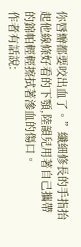你唇瓣都要咬出血了。”纖細修長的手指抬起他線條好看的下顎,陸韻兒用著自己攜帶的錦帕輕輕擦拭著滲血的傷口。
作者有話說: